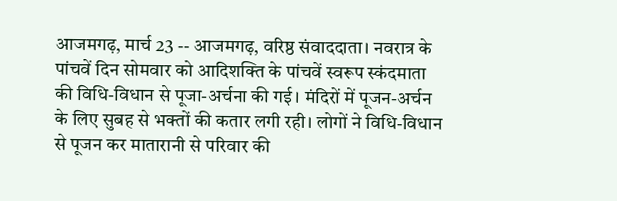आजमगढ़, मार्च 23 -- आजमगढ़, वरिष्ठ संवाददाता। नवरात्र के पांचवें दिन सोमवार को आदिशक्ति के पांचवें स्वरूप स्कंदमाता की विधि-विधान से पूजा-अर्चना की गई। मंदिरों में पूजन-अर्चन के लिए सुबह से भक्तों की कतार लगी रही। लोगों ने विधि-विधान से पूजन कर मातारानी से परिवार की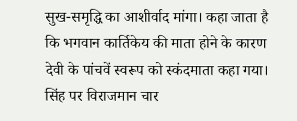सुख-समृद्धि का आशीर्वाद मांगा। कहा जाता है कि भगवान कार्तिकेय की माता होने के कारण देवी के पांचवें स्वरूप को स्कंदमाता कहा गया। सिंह पर विराजमान चार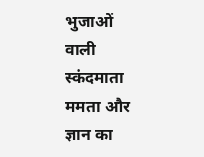भुजाओं वाली स्कंदमाता ममता और ज्ञान का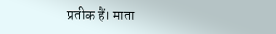प्रतीक हैं। माता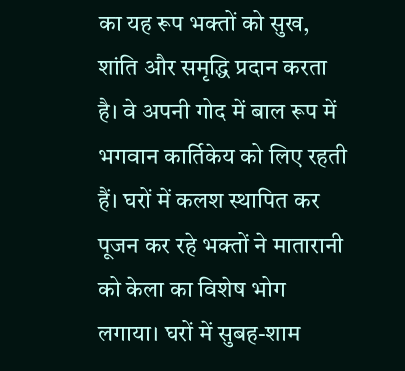का यह रूप भक्तों को सुख, शांति और समृद्धि प्रदान करता है। वे अपनी गोद में बाल रूप में भगवान कार्तिकेय को लिए रहती हैं। घरों में कलश स्थापित कर पूजन कर रहे भक्तों ने मातारानी को केला का विशेष भोग लगाया। घरों में सुबह-शाम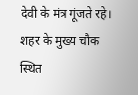देवी के मंत्र गूंजते रहे। शहर के मुख्य चौक स्थित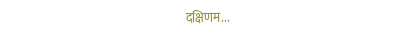दक्षिणम...